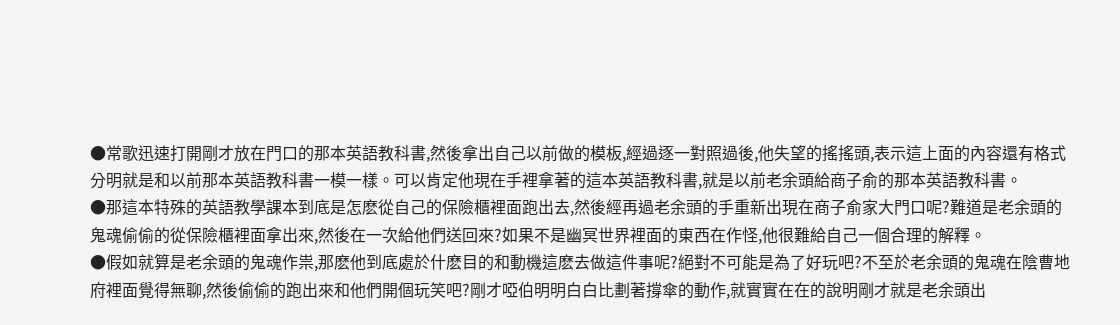●常歌迅速打開剛才放在門口的那本英語教科書,然後拿出自己以前做的模板,經過逐一對照過後,他失望的搖搖頭,表示這上面的內容還有格式分明就是和以前那本英語教科書一模一樣。可以肯定他現在手裡拿著的這本英語教科書,就是以前老余頭給商子俞的那本英語教科書。
●那這本特殊的英語教學課本到底是怎麽從自己的保險櫃裡面跑出去,然後經再過老余頭的手重新出現在商子俞家大門口呢?難道是老余頭的鬼魂偷偷的從保險櫃裡面拿出來,然後在一次給他們送回來?如果不是幽冥世界裡面的東西在作怪,他很難給自己一個合理的解釋。
●假如就算是老余頭的鬼魂作祟,那麽他到底處於什麽目的和動機這麽去做這件事呢?絕對不可能是為了好玩吧?不至於老余頭的鬼魂在陰曹地府裡面覺得無聊,然後偷偷的跑出來和他們開個玩笑吧?剛才啞伯明明白白比劃著撐傘的動作,就實實在在的說明剛才就是老余頭出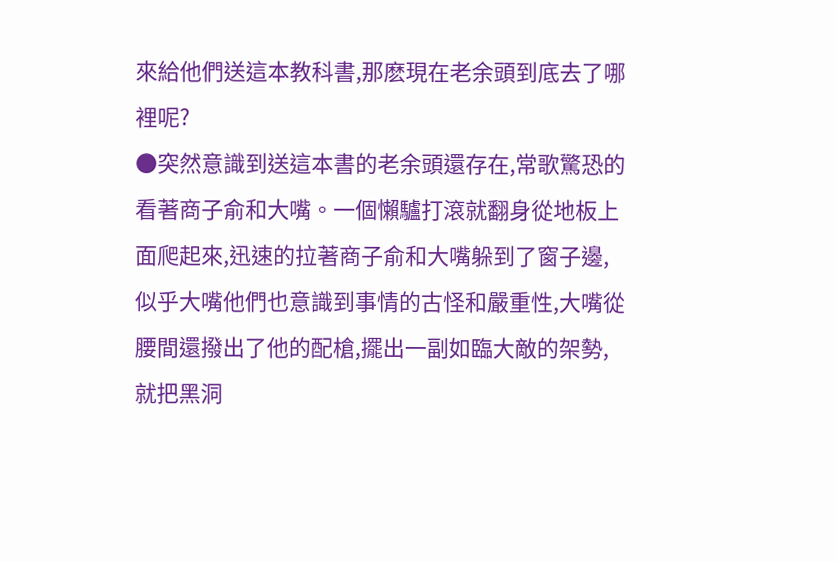來給他們送這本教科書,那麽現在老余頭到底去了哪裡呢?
●突然意識到送這本書的老余頭還存在,常歌驚恐的看著商子俞和大嘴。一個懶驢打滾就翻身從地板上面爬起來,迅速的拉著商子俞和大嘴躲到了窗子邊,似乎大嘴他們也意識到事情的古怪和嚴重性,大嘴從腰間還撥出了他的配槍,擺出一副如臨大敵的架勢,就把黑洞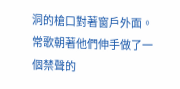洞的槍口對著窗戶外面。常歌朝著他們伸手做了一個禁聲的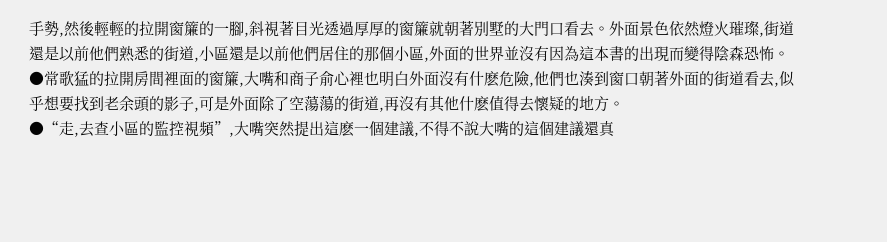手勢,然後輕輕的拉開窗簾的一腳,斜視著目光透過厚厚的窗簾就朝著別墅的大門口看去。外面景色依然燈火璀璨,街道還是以前他們熟悉的街道,小區還是以前他們居住的那個小區,外面的世界並沒有因為這本書的出現而變得陰森恐怖。
●常歌猛的拉開房間裡面的窗簾,大嘴和商子俞心裡也明白外面沒有什麽危險,他們也湊到窗口朝著外面的街道看去,似乎想要找到老余頭的影子,可是外面除了空蕩蕩的街道,再沒有其他什麽值得去懷疑的地方。
●“走,去查小區的監控視頻”,大嘴突然提出這麽一個建議,不得不說大嘴的這個建議還真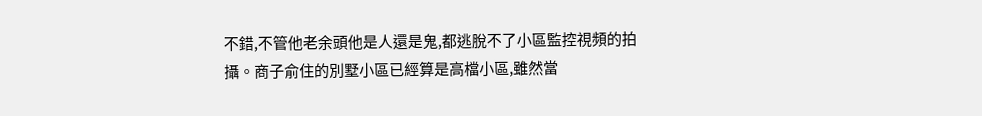不錯,不管他老余頭他是人還是鬼,都逃脫不了小區監控視頻的拍攝。商子俞住的別墅小區已經算是高檔小區,雖然當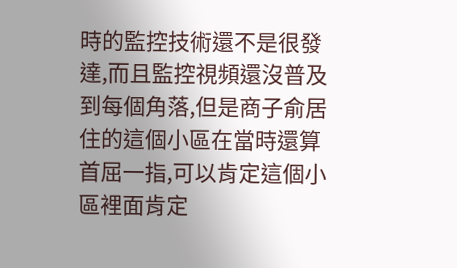時的監控技術還不是很發達,而且監控視頻還沒普及到每個角落,但是商子俞居住的這個小區在當時還算首屈一指,可以肯定這個小區裡面肯定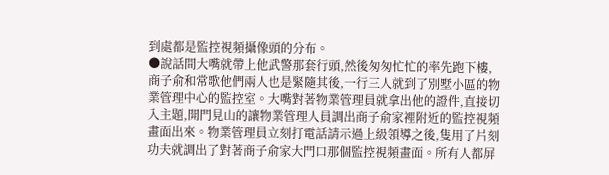到處都是監控視頻攝像頭的分布。
●說話間大嘴就帶上他武警那套行頭,然後匆匆忙忙的率先跑下樓,商子俞和常歌他們兩人也是緊隨其後,一行三人就到了別墅小區的物業管理中心的監控室。大嘴對著物業管理員就拿出他的證件,直接切入主題,開門見山的讓物業管理人員調出商子俞家裡附近的監控視頻畫面出來。物業管理員立刻打電話請示過上級領導之後,隻用了片刻功夫就調出了對著商子俞家大門口那個監控視頻畫面。所有人都屏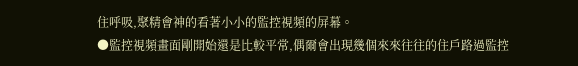住呼吸,聚精會神的看著小小的監控視頻的屏幕。
●監控視頻畫面剛開始還是比較平常,偶爾會出現幾個來來往往的住戶路過監控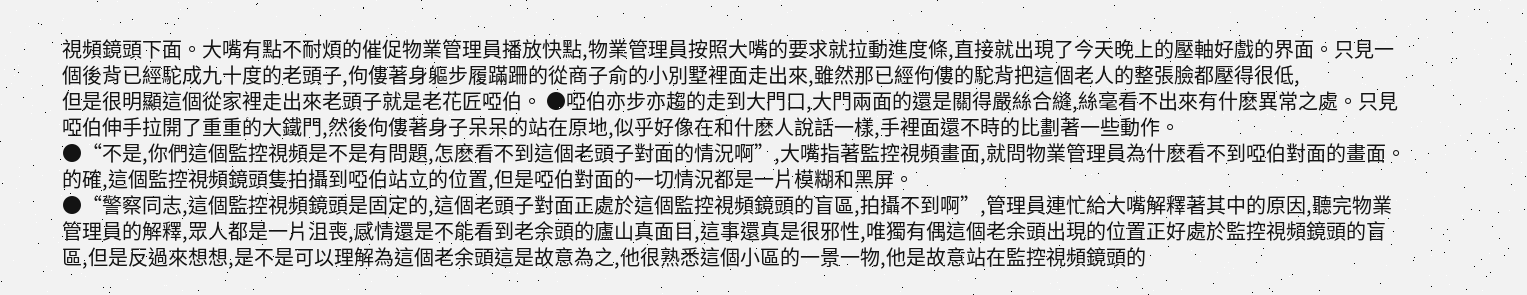視頻鏡頭下面。大嘴有點不耐煩的催促物業管理員播放快點,物業管理員按照大嘴的要求就拉動進度條,直接就出現了今天晚上的壓軸好戲的界面。只見一個後背已經駝成九十度的老頭子,佝僂著身軀步履蹣跚的從商子俞的小別墅裡面走出來,雖然那已經佝僂的駝背把這個老人的整張臉都壓得很低,
但是很明顯這個從家裡走出來老頭子就是老花匠啞伯。 ●啞伯亦步亦趨的走到大門口,大門兩面的還是關得嚴絲合縫,絲毫看不出來有什麽異常之處。只見啞伯伸手拉開了重重的大鐵門,然後佝僂著身子呆呆的站在原地,似乎好像在和什麽人說話一樣,手裡面還不時的比劃著一些動作。
●“不是,你們這個監控視頻是不是有問題,怎麽看不到這個老頭子對面的情況啊”,大嘴指著監控視頻畫面,就問物業管理員為什麽看不到啞伯對面的畫面。的確,這個監控視頻鏡頭隻拍攝到啞伯站立的位置,但是啞伯對面的一切情況都是一片模糊和黑屏。
●“警察同志,這個監控視頻鏡頭是固定的,這個老頭子對面正處於這個監控視頻鏡頭的盲區,拍攝不到啊”,管理員連忙給大嘴解釋著其中的原因,聽完物業管理員的解釋,眾人都是一片沮喪,感情還是不能看到老余頭的廬山真面目,這事還真是很邪性,唯獨有偶這個老余頭出現的位置正好處於監控視頻鏡頭的盲區,但是反過來想想,是不是可以理解為這個老余頭這是故意為之,他很熟悉這個小區的一景一物,他是故意站在監控視頻鏡頭的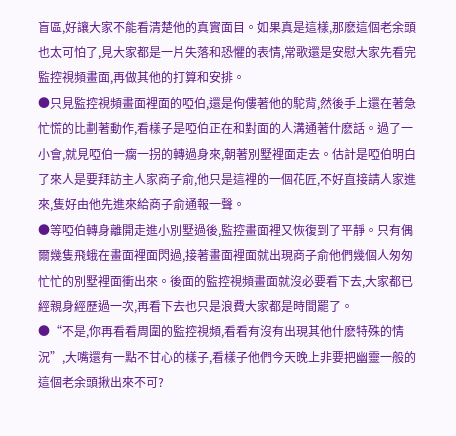盲區,好讓大家不能看清楚他的真實面目。如果真是這樣,那麽這個老余頭也太可怕了,見大家都是一片失落和恐懼的表情,常歌還是安慰大家先看完監控視頻畫面,再做其他的打算和安排。
●只見監控視頻畫面裡面的啞伯,還是佝僂著他的駝背,然後手上還在著急忙慌的比劃著動作,看樣子是啞伯正在和對面的人溝通著什麽話。過了一小會,就見啞伯一瘸一拐的轉過身來,朝著別墅裡面走去。估計是啞伯明白了來人是要拜訪主人家商子俞,他只是這裡的一個花匠,不好直接請人家進來,隻好由他先進來給商子俞通報一聲。
●等啞伯轉身離開走進小別墅過後,監控畫面裡又恢復到了平靜。只有偶爾幾隻飛蛾在畫面裡面閃過,接著畫面裡面就出現商子俞他們幾個人匆匆忙忙的別墅裡面衝出來。後面的監控視頻畫面就沒必要看下去,大家都已經親身經歷過一次,再看下去也只是浪費大家都是時間罷了。
●“不是,你再看看周圍的監控視頻,看看有沒有出現其他什麽特殊的情況”,大嘴還有一點不甘心的樣子,看樣子他們今天晚上非要把幽靈一般的這個老余頭揪出來不可?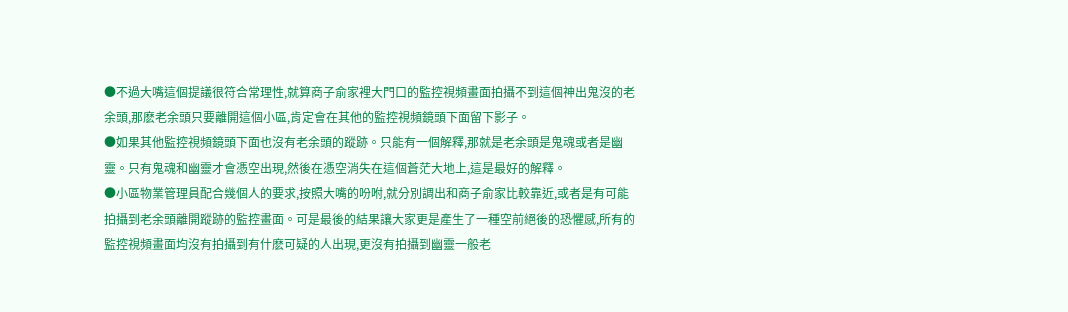●不過大嘴這個提議很符合常理性,就算商子俞家裡大門口的監控視頻畫面拍攝不到這個神出鬼沒的老余頭,那麽老余頭只要離開這個小區,肯定會在其他的監控視頻鏡頭下面留下影子。
●如果其他監控視頻鏡頭下面也沒有老余頭的蹤跡。只能有一個解釋,那就是老余頭是鬼魂或者是幽靈。只有鬼魂和幽靈才會憑空出現,然後在憑空消失在這個蒼茫大地上,這是最好的解釋。
●小區物業管理員配合幾個人的要求,按照大嘴的吩咐,就分別調出和商子俞家比較靠近,或者是有可能拍攝到老余頭離開蹤跡的監控畫面。可是最後的結果讓大家更是產生了一種空前絕後的恐懼感,所有的監控視頻畫面均沒有拍攝到有什麽可疑的人出現,更沒有拍攝到幽靈一般老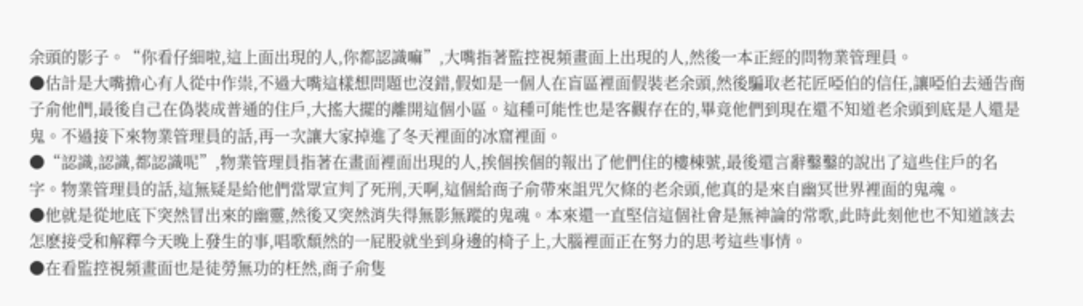余頭的影子。“你看仔細啦,這上面出現的人,你都認識嘛”,大嘴指著監控視頻畫面上出現的人,然後一本正經的問物業管理員。
●估計是大嘴擔心有人從中作祟,不過大嘴這樣想問題也沒錯,假如是一個人在盲區裡面假裝老余頭,然後騙取老花匠啞伯的信任,讓啞伯去通告商子俞他們,最後自己在偽裝成普通的住戶,大搖大擺的離開這個小區。這種可能性也是客觀存在的,畢竟他們到現在還不知道老余頭到底是人還是鬼。不過接下來物業管理員的話,再一次讓大家掉進了冬天裡面的冰窟裡面。
●“認識,認識,都認識呢”,物業管理員指著在畫面裡面出現的人,挨個挨個的報出了他們住的樓棟號,最後還言辭鑿鑿的說出了這些住戶的名字。物業管理員的話,這無疑是給他們當眾宣判了死刑,天啊,這個給商子俞帶來詛咒欠條的老余頭,他真的是來自幽冥世界裡面的鬼魂。
●他就是從地底下突然冒出來的幽靈,然後又突然消失得無影無蹤的鬼魂。本來還一直堅信這個社會是無神論的常歌,此時此刻他也不知道該去怎麽接受和解釋今天晚上發生的事,唱歌頹然的一屁股就坐到身邊的椅子上,大腦裡面正在努力的思考這些事情。
●在看監控視頻畫面也是徒勞無功的枉然,商子俞隻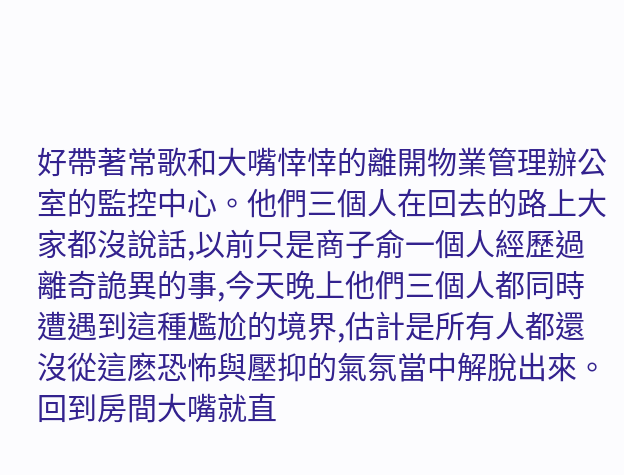好帶著常歌和大嘴悻悻的離開物業管理辦公室的監控中心。他們三個人在回去的路上大家都沒說話,以前只是商子俞一個人經歷過離奇詭異的事,今天晚上他們三個人都同時遭遇到這種尷尬的境界,估計是所有人都還沒從這麽恐怖與壓抑的氣氛當中解脫出來。回到房間大嘴就直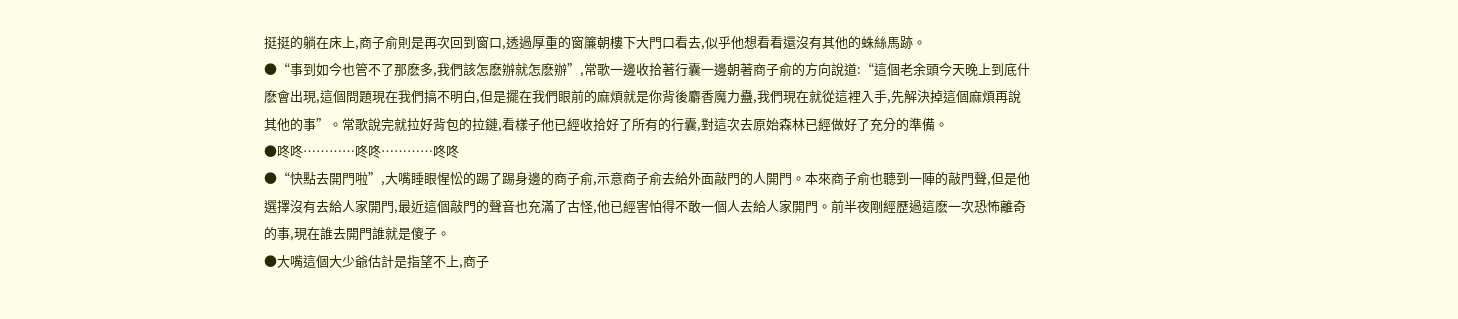挺挺的躺在床上,商子俞則是再次回到窗口,透過厚重的窗簾朝樓下大門口看去,似乎他想看看還沒有其他的蛛絲馬跡。
●“事到如今也管不了那麽多,我們該怎麽辦就怎麽辦”,常歌一邊收拾著行囊一邊朝著商子俞的方向說道:“這個老余頭今天晚上到底什麽會出現,這個問題現在我們搞不明白,但是擺在我們眼前的麻煩就是你背後麝香魔力蠱,我們現在就從這裡入手,先解決掉這個麻煩再說其他的事”。常歌說完就拉好背包的拉鏈,看樣子他已經收拾好了所有的行囊,對這次去原始森林已經做好了充分的準備。
●咚咚…………咚咚…………咚咚
●“快點去開門啦”,大嘴睡眼惺忪的踢了踢身邊的商子俞,示意商子俞去給外面敲門的人開門。本來商子俞也聽到一陣的敲門聲,但是他選擇沒有去給人家開門,最近這個敲門的聲音也充滿了古怪,他已經害怕得不敢一個人去給人家開門。前半夜剛經歷過這麽一次恐怖離奇的事,現在誰去開門誰就是傻子。
●大嘴這個大少爺估計是指望不上,商子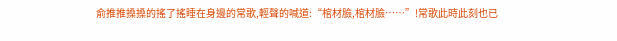俞推推搡搡的搖了搖睡在身邊的常歌,輕聲的喊道:“棺材臉,棺材臉……”!常歌此時此刻也已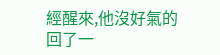經醒來,他沒好氣的回了一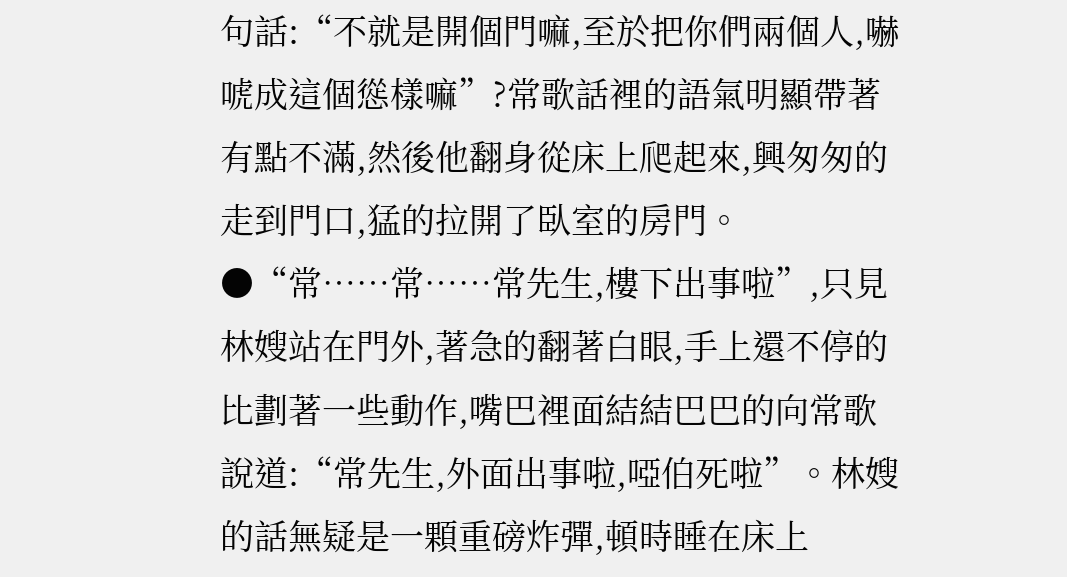句話:“不就是開個門嘛,至於把你們兩個人,嚇唬成這個慫樣嘛”?常歌話裡的語氣明顯帶著有點不滿,然後他翻身從床上爬起來,興匆匆的走到門口,猛的拉開了臥室的房門。
●“常……常……常先生,樓下出事啦”,只見林嫂站在門外,著急的翻著白眼,手上還不停的比劃著一些動作,嘴巴裡面結結巴巴的向常歌說道:“常先生,外面出事啦,啞伯死啦”。林嫂的話無疑是一顆重磅炸彈,頓時睡在床上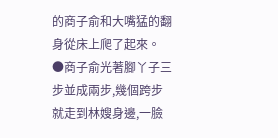的商子俞和大嘴猛的翻身從床上爬了起來。
●商子俞光著腳丫子三步並成兩步,幾個跨步就走到林嫂身邊,一臉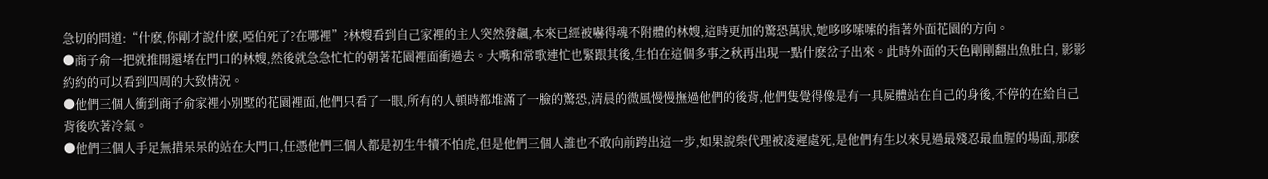急切的問道:“什麽,你剛才說什麽,啞伯死了?在哪裡”?林嫂看到自己家裡的主人突然發飆,本來已經被嚇得魂不附體的林嫂,這時更加的驚恐萬狀,她哆哆嗦嗦的指著外面花園的方向。
●商子俞一把就推開還堵在門口的林嫂,然後就急急忙忙的朝著花園裡面衝過去。大嘴和常歌連忙也緊跟其後,生怕在這個多事之秋再出現一點什麽岔子出來。此時外面的天色剛剛翻出魚肚白, 影影約約的可以看到四周的大致情況。
●他們三個人衝到商子俞家裡小別墅的花園裡面,他們只看了一眼,所有的人頓時都堆滿了一臉的驚恐,清晨的微風慢慢撫過他們的後背,他們隻覺得像是有一具屍體站在自己的身後,不停的在給自己背後吹著冷氣。
●他們三個人手足無措呆呆的站在大門口,任憑他們三個人都是初生牛犢不怕虎,但是他們三個人誰也不敢向前跨出這一步,如果說柴代理被凌遲處死,是他們有生以來見過最殘忍最血腥的場面,那麽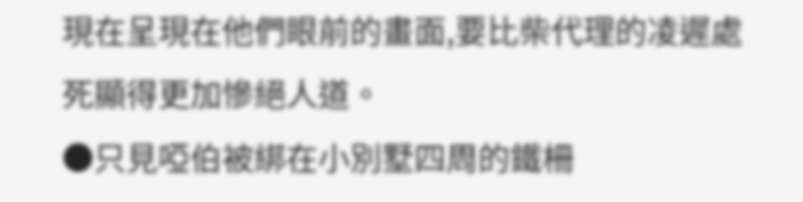現在呈現在他們眼前的畫面,要比柴代理的凌遲處死顯得更加慘絕人道。
●只見啞伯被綁在小別墅四周的鐵柵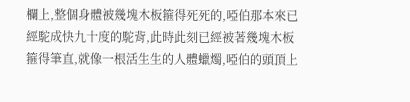欄上,整個身體被幾塊木板箍得死死的,啞伯那本來已經駝成快九十度的駝背,此時此刻已經被著幾塊木板箍得筆直,就像一根活生生的人體蠟燭,啞伯的頭頂上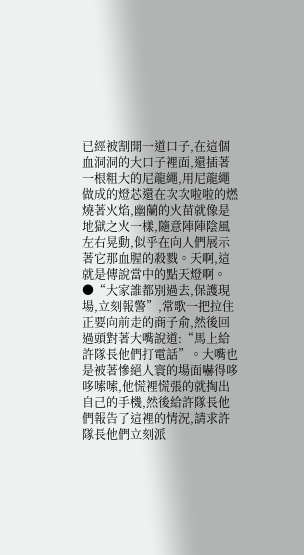已經被割開一道口子,在這個血洞洞的大口子裡面,還插著一根粗大的尼龍繩,用尼龍繩做成的燈芯還在次次啦啦的燃燒著火焰,幽蘭的火苗就像是地獄之火一樣,隨意陣陣陰風左右晃動,似乎在向人們展示著它那血腥的殺戮。天啊,這就是傳說當中的點天燈啊。
●“大家誰都別過去,保護現場,立刻報警”,常歌一把拉住正要向前走的商子俞,然後回過頭對著大嘴說道:“馬上給許隊長他們打電話”。大嘴也是被著慘絕人寰的場面嚇得哆哆嗦嗦,他慌裡慌張的就掏出自己的手機,然後給許隊長他們報告了這裡的情況,請求許隊長他們立刻派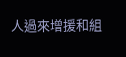人過來增援和組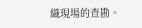織現場的查勘。